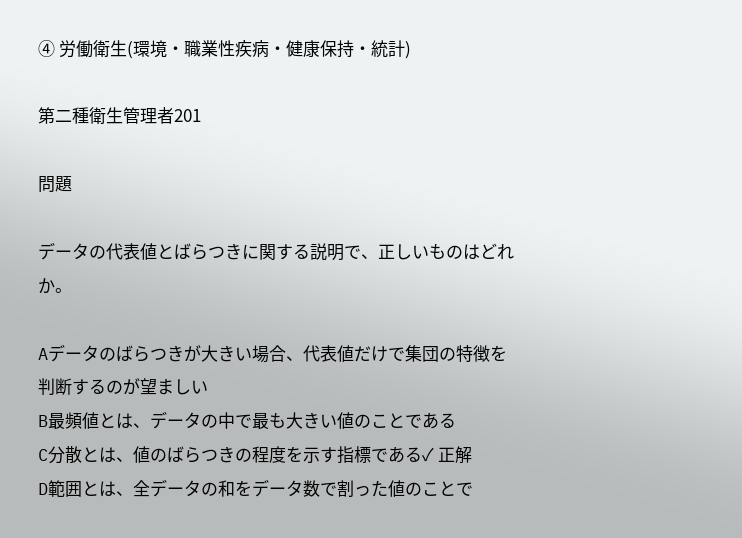④ 労働衛生(環境・職業性疾病・健康保持・統計)

第二種衛生管理者201

問題

データの代表値とばらつきに関する説明で、正しいものはどれか。

Aデータのばらつきが大きい場合、代表値だけで集団の特徴を判断するのが望ましい
B最頻値とは、データの中で最も大きい値のことである
C分散とは、値のばらつきの程度を示す指標である✓ 正解
D範囲とは、全データの和をデータ数で割った値のことで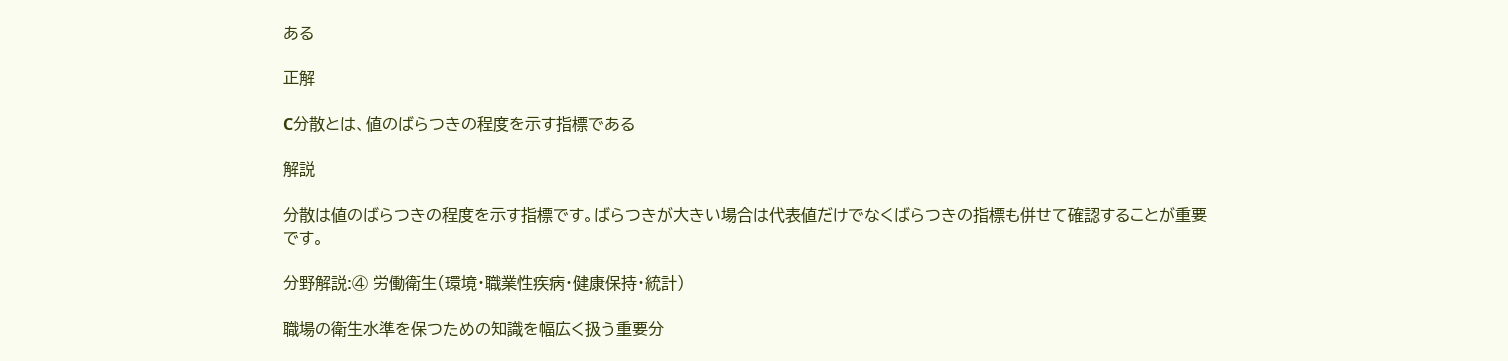ある

正解

C分散とは、値のばらつきの程度を示す指標である

解説

分散は値のばらつきの程度を示す指標です。ばらつきが大きい場合は代表値だけでなくばらつきの指標も併せて確認することが重要です。

分野解説:④ 労働衛生(環境・職業性疾病・健康保持・統計)

職場の衛生水準を保つための知識を幅広く扱う重要分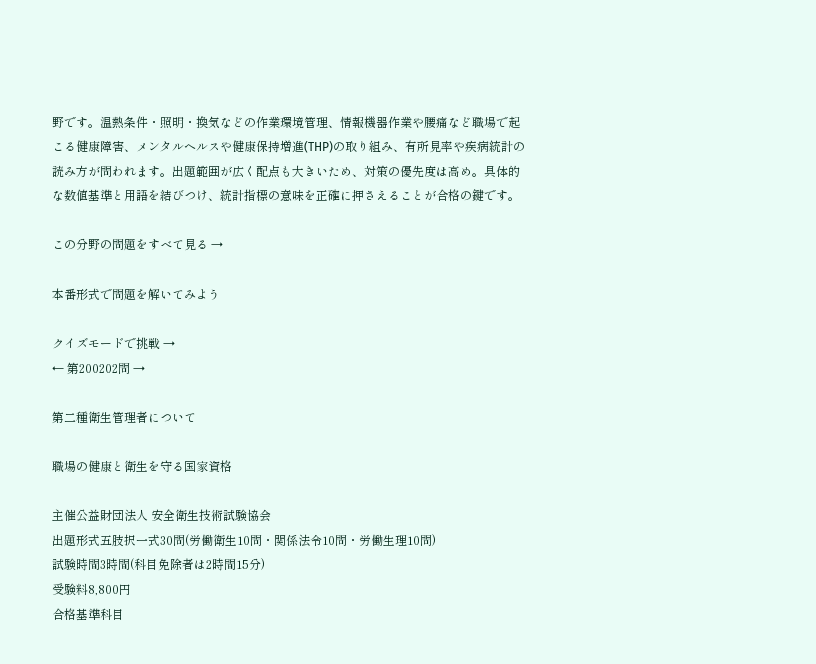野です。温熱条件・照明・換気などの作業環境管理、情報機器作業や腰痛など職場で起こる健康障害、メンタルヘルスや健康保持増進(THP)の取り組み、有所見率や疾病統計の読み方が問われます。出題範囲が広く配点も大きいため、対策の優先度は高め。具体的な数値基準と用語を結びつけ、統計指標の意味を正確に押さえることが合格の鍵です。

この分野の問題をすべて見る →

本番形式で問題を解いてみよう

クイズモードで挑戦 →
← 第200202問 →

第二種衛生管理者について

職場の健康と衛生を守る国家資格

主催公益財団法人 安全衛生技術試験協会
出題形式五肢択一式30問(労働衛生10問・関係法令10問・労働生理10問)
試験時間3時間(科目免除者は2時間15分)
受験料8,800円
合格基準科目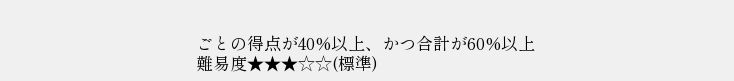ごとの得点が40%以上、かつ合計が60%以上
難易度★★★☆☆(標準)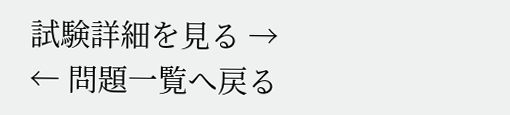試験詳細を見る →
← 問題一覧へ戻る